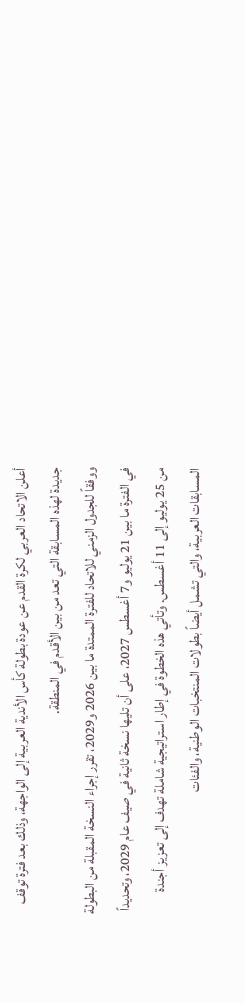أعلن الاتحاد العربي لكرة القدم عن عودة بطولة كأس الأندية العربية إلى الواجهة، وذلك بعد فترة توقف جديدة لهذه المسابقة التي تعد من بين الأقدم في المنطقة.
ووفقاً للجدول الزمني للاتحاد للفترة الممتدة ما بين 2026 و2029، تقرر إجراء النسخة المقبلة من البطولة في الفترة ما بين 21 يوليو و7 أغسطس 2027، على أن تليها نسخة ثانية في صيف عام 2029، وتحديداً من 25 يوليو إلى 11 أغسطس. وتأتي هذه الخطوة في إطار استراتيجية شاملة تهدف إلى تعزيز أجندة المسابقات العربية، والتي تشمل أيضاً بطولات المنتخبات الوطنية، والفئات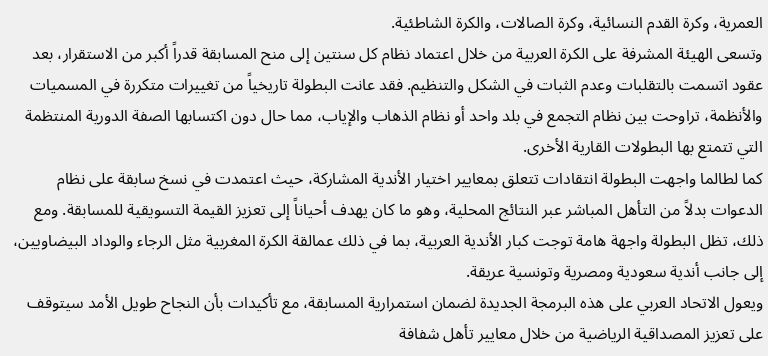العمرية، وكرة القدم النسائية، وكرة الصالات، والكرة الشاطئية.
وتسعى الهيئة المشرفة على الكرة العربية من خلال اعتماد نظام كل سنتين إلى منح المسابقة قدراً أكبر من الاستقرار، بعد عقود اتسمت بالتقلبات وعدم الثبات في الشكل والتنظيم. فقد عانت البطولة تاريخياً من تغييرات متكررة في المسميات والأنظمة، تراوحت بين نظام التجمع في بلد واحد أو نظام الذهاب والإياب، مما حال دون اكتسابها الصفة الدورية المنتظمة التي تتمتع بها البطولات القارية الأخرى.
كما لطالما واجهت البطولة انتقادات تتعلق بمعايير اختيار الأندية المشاركة، حيث اعتمدت في نسخ سابقة على نظام الدعوات بدلاً من التأهل المباشر عبر النتائج المحلية، وهو ما كان يهدف أحياناً إلى تعزيز القيمة التسويقية للمسابقة. ومع ذلك، تظل البطولة واجهة هامة توجت كبار الأندية العربية، بما في ذلك عمالقة الكرة المغربية مثل الرجاء والوداد البيضاويين، إلى جانب أندية سعودية ومصرية وتونسية عريقة.
ويعول الاتحاد العربي على هذه البرمجة الجديدة لضمان استمرارية المسابقة، مع تأكيدات بأن النجاح طويل الأمد سيتوقف على تعزيز المصداقية الرياضية من خلال معايير تأهل شفافة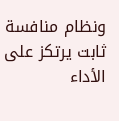ونظام منافسة ثابت يرتكز على الأداء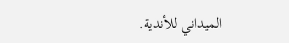الميداني للأندية.